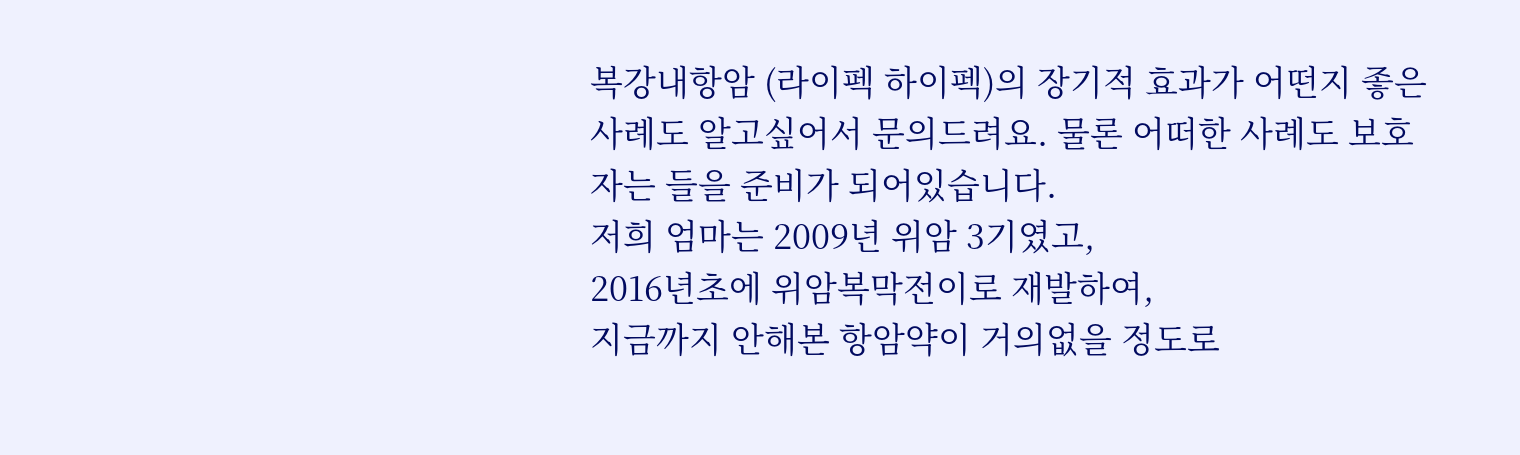복강내항암 (라이펙 하이펙)의 장기적 효과가 어떤지 좋은 사례도 알고싶어서 문의드려요. 물론 어떠한 사례도 보호자는 들을 준비가 되어있습니다.
저희 엄마는 2009년 위암 3기였고,
2016년초에 위암복막전이로 재발하여,
지금까지 안해본 항암약이 거의없을 정도로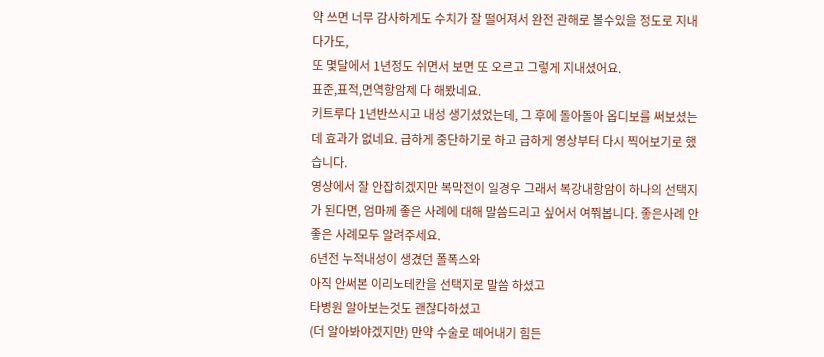약 쓰면 너무 감사하게도 수치가 잘 떨어져서 완전 관해로 볼수있을 정도로 지내다가도,
또 몇달에서 1년정도 쉬면서 보면 또 오르고 그렇게 지내셨어요.
표준,표적,면역항암제 다 해봤네요.
키트루다 1년반쓰시고 내성 생기셨었는데, 그 후에 돌아돌아 옵디보를 써보셨는데 효과가 없네요. 급하게 중단하기로 하고 급하게 영상부터 다시 찍어보기로 했습니다.
영상에서 잘 안잡히겠지만 복막전이 일경우 그래서 복강내항암이 하나의 선택지가 된다면, 엄마께 좋은 사례에 대해 말씀드리고 싶어서 여쭤봅니다. 좋은사례 안좋은 사례모두 알려주세요.
6년전 누적내성이 생겼던 폴폭스와
아직 안써본 이리노테칸을 선택지로 말씀 하셨고
타병원 알아보는것도 괜찮다하셨고
(더 알아봐야겠지만) 만약 수술로 떼어내기 힘든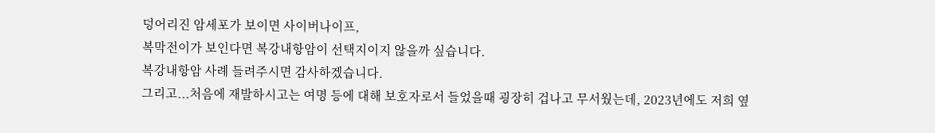덩어리진 암세포가 보이면 사이버나이프,
복막전이가 보인다면 복강내항암이 선택지이지 않을까 싶습니다.
복강내항암 사례 들려주시면 감사하겠습니다.
그리고...처음에 재발하시고는 여명 등에 대해 보호자로서 들었을때 굉장히 겁나고 무서웠는데, 2023년에도 저희 옆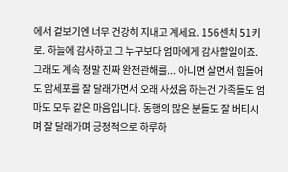에서 겉보기엔 너무 건강히 지내고 계세요. 156센치 51키로. 하늘에 감사하고 그 누구보다 엄마에게 감사할일이죠. 그래도 계속 정말 진짜 완전관해를... 아니면 살면서 힘들어도 암세포를 잘 달래가면서 오래 사셨음 하는건 가족들도 엄마도 모두 같은 마음입니다. 동행의 많은 분들도 잘 버티시며 잘 달래가며 긍정적으로 하루하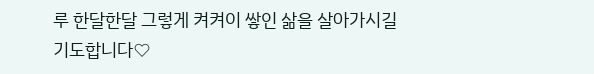루 한달한달 그렇게 켜켜이 쌓인 삶을 살아가시길 기도합니다♡